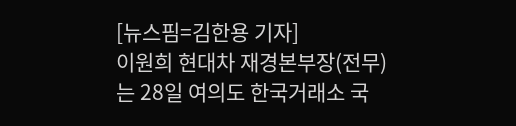[뉴스핌=김한용 기자]
이원희 현대차 재경본부장(전무)는 28일 여의도 한국거래소 국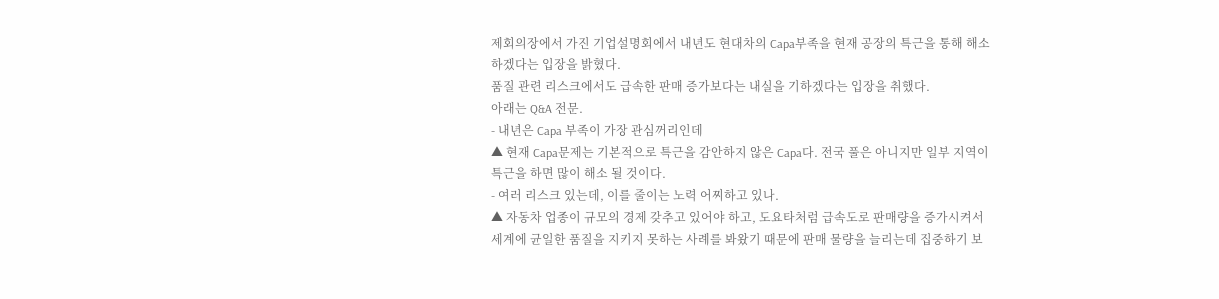제회의장에서 가진 기업설명회에서 내년도 현대차의 Capa부족을 현재 공장의 특근을 통해 해소하겠다는 입장을 밝혔다.
품질 관련 리스크에서도 급속한 판매 증가보다는 내실을 기하겠다는 입장을 취했다.
아래는 Q&A 전문.
- 내년은 Capa 부족이 가장 관심꺼리인데
▲ 현재 Capa문제는 기본적으로 특근을 감안하지 않은 Capa다. 전국 풀은 아니지만 일부 지역이 특근을 하면 많이 해소 될 것이다.
- 여러 리스크 있는데, 이를 줄이는 노력 어찌하고 있나.
▲ 자동차 업종이 규모의 경제 갖추고 있어야 하고, 도요타처럼 급속도로 판매량을 증가시켜서 세계에 균일한 품질을 지키지 못하는 사례를 봐왔기 때문에 판매 물량을 늘리는데 집중하기 보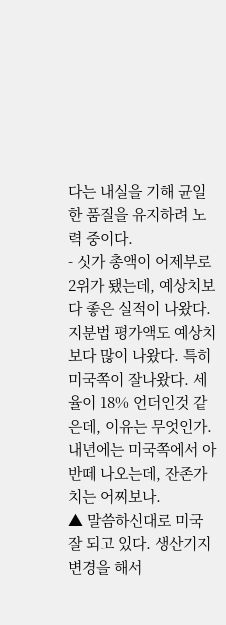다는 내실을 기해 균일한 품질을 유지하려 노력 중이다.
- 싯가 총액이 어제부로 2위가 됐는데, 예상치보다 좋은 실적이 나왔다. 지분법 평가액도 예상치보다 많이 나왔다. 특히 미국쪽이 잘나왔다. 세율이 18% 언더인것 같은데, 이유는 무엇인가. 내년에는 미국쪽에서 아반떼 나오는데, 잔존가치는 어찌보나.
▲ 말씀하신대로 미국 잘 되고 있다. 생산기지 변경을 해서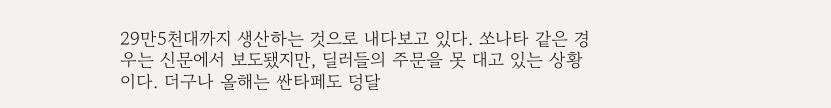29만5천대까지 생산하는 것으로 내다보고 있다. 쏘나타 같은 경우는 신문에서 보도됐지만, 딜러들의 주문을 못 대고 있는 상황이다. 더구나 올해는 싼타페도 덩달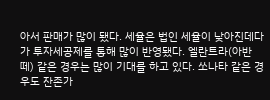아서 판매가 많이 됐다. 세율은 법인 세율이 낮아진데다가 투자세공제를 통해 많이 반영됐다. 엘란트라(아반떼) 같은 경우는 많이 기대를 하고 있다. 쏘나타 같은 경우도 잔존가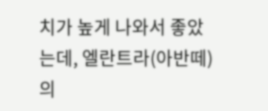치가 높게 나와서 좋았는데, 엘란트라(아반떼)의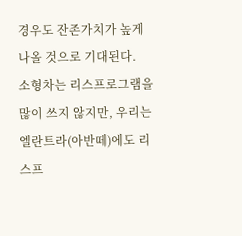경우도 잔존가치가 높게 나올 것으로 기대된다.
소형차는 리스프로그램을 많이 쓰지 않지만, 우리는 엘란트라(아반떼)에도 리스프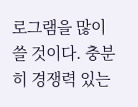로그램을 많이 쓸 것이다. 충분히 경쟁력 있는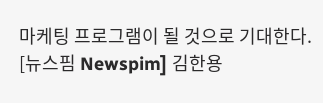마케팅 프로그램이 될 것으로 기대한다.
[뉴스핌 Newspim] 김한용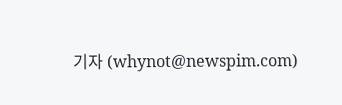기자 (whynot@newspim.com)